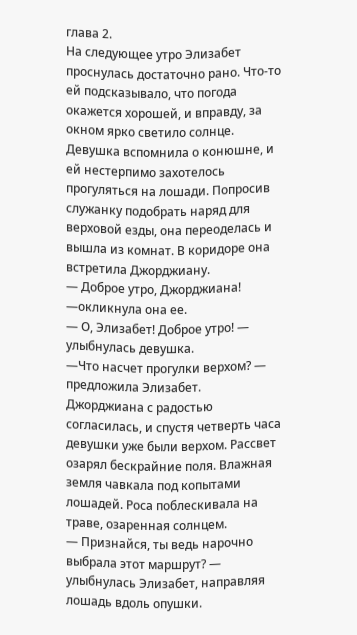глава 2.
На следующее утро Элизабет проснулась достаточно рано. Что-то ей подсказывало, что погода окажется хорошей, и вправду, за окном ярко светило солнце. Девушка вспомнила о конюшне, и ей нестерпимо захотелось прогуляться на лошади. Попросив служанку подобрать наряд для верховой езды, она переоделась и вышла из комнат. В коридоре она встретила Джорджиану.
— Доброе утро, Джорджиана! —окликнула она ее.
— О, Элизабет! Доброе утро! — улыбнулась девушка.
—Что насчет прогулки верхом? — предложила Элизабет.
Джорджиана с радостью согласилась, и спустя четверть часа девушки уже были верхом. Рассвет озарял бескрайние поля. Влажная земля чавкала под копытами лошадей. Роса поблескивала на траве, озаренная солнцем.
— Признайся, ты ведь нарочно выбрала этот маршрут? — улыбнулась Элизабет, направляя лошадь вдоль опушки.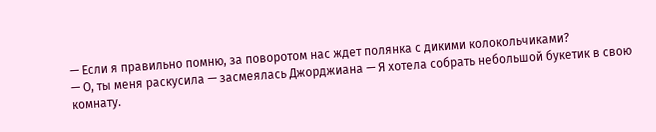— Если я правильно помню, за поворотом нас ждет полянка с дикими колокольчиками?
— О, ты меня раскусила — засмеялась Джорджиана — Я хотела собрать небольшой букетик в свою комнату.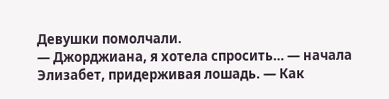Девушки помолчали.
— Джорджиана, я хотела спросить… — начала Элизабет, придерживая лошадь. — Как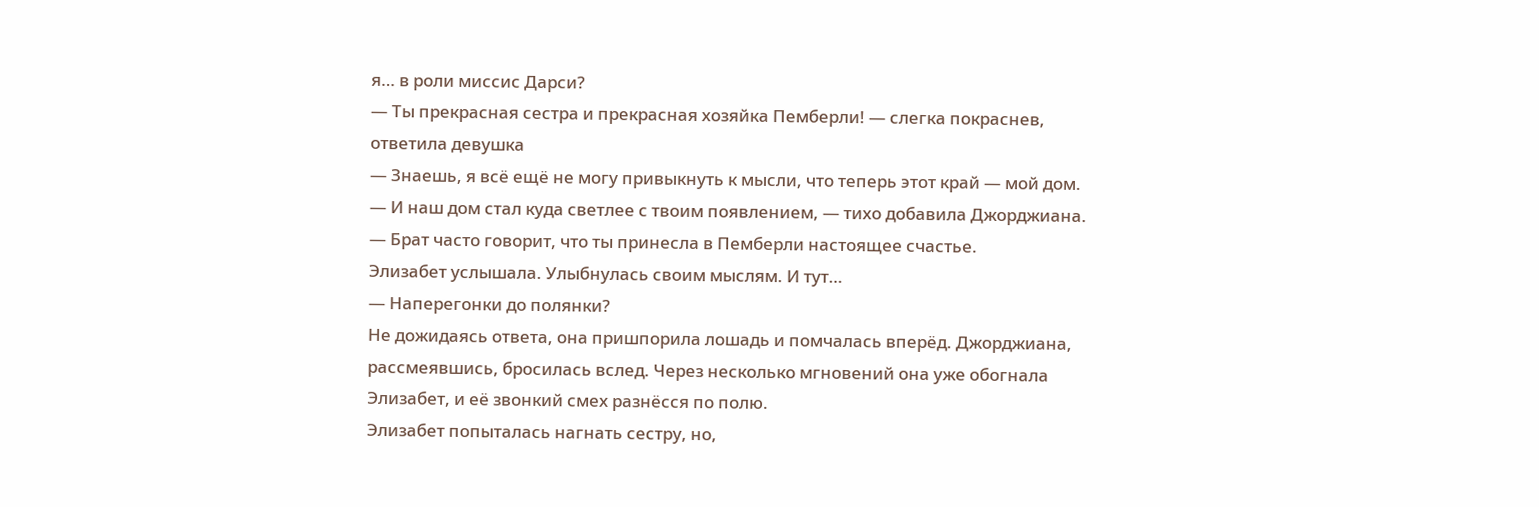я… в роли миссис Дарси?
— Ты прекрасная сестра и прекрасная хозяйка Пемберли! — слегка покраснев, ответила девушка
— Знаешь, я всё ещё не могу привыкнуть к мысли, что теперь этот край — мой дом.
— И наш дом стал куда светлее с твоим появлением, — тихо добавила Джорджиана. — Брат часто говорит, что ты принесла в Пемберли настоящее счастье.
Элизабет услышала. Улыбнулась своим мыслям. И тут…
— Наперегонки до полянки?
Не дожидаясь ответа, она пришпорила лошадь и помчалась вперёд. Джорджиана, рассмеявшись, бросилась вслед. Через несколько мгновений она уже обогнала Элизабет, и её звонкий смех разнёсся по полю.
Элизабет попыталась нагнать сестру, но,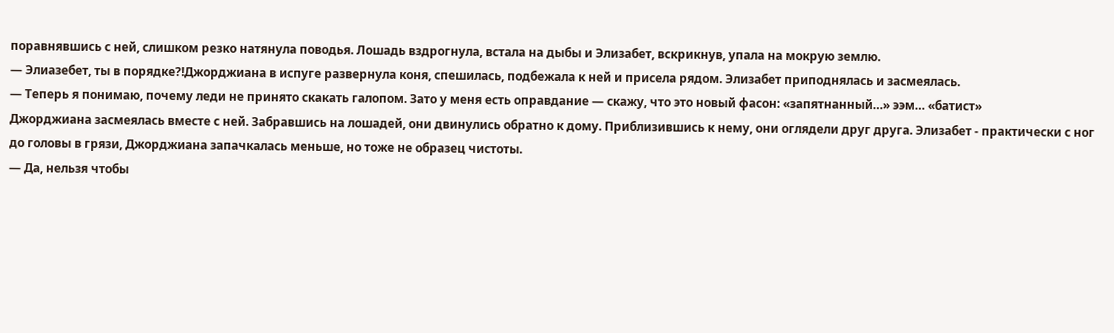поравнявшись с ней, слишком резко натянула поводья. Лошадь вздрогнула, встала на дыбы и Элизабет, вскрикнув, упала на мокрую землю.
— Элиазебет, ты в порядке?!Джорджиана в испуге развернула коня, спешилась, подбежала к ней и присела рядом. Элизабет приподнялась и засмеялась.
— Теперь я понимаю, почему леди не принято скакать галопом. Зато у меня есть оправдание — скажу, что это новый фасон: «запятнанный…» ээм… «батист»
Джорджиана засмеялась вместе с ней. Забравшись на лошадей, они двинулись обратно к дому. Приблизившись к нему, они оглядели друг друга. Элизабет - практически с ног до головы в грязи, Джорджиана запачкалась меньше, но тоже не образец чистоты.
— Да, нельзя чтобы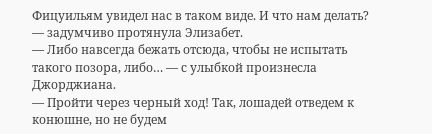Фицуильям увидел нас в таком виде. И что нам делать? — задумчиво протянула Элизабет.
— Либо навсегда бежать отсюда, чтобы не испытать такого позора, либо… — с улыбкой произнесла Джорджиана.
— Пройти через черный ход! Так, лошадей отведем к конюшне, но не будем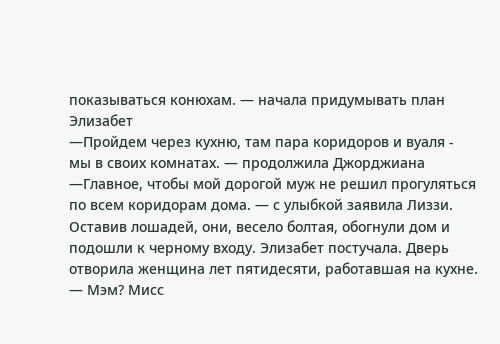показываться конюхам. — начала придумывать план Элизабет
—Пройдем через кухню, там пара коридоров и вуаля - мы в своих комнатах. — продолжила Джорджиана
—Главное, чтобы мой дорогой муж не решил прогуляться по всем коридорам дома. — с улыбкой заявила Лиззи.
Оставив лошадей, они, весело болтая, обогнули дом и подошли к черному входу. Элизабет постучала. Дверь отворила женщина лет пятидесяти, работавшая на кухне.
— Мэм? Мисс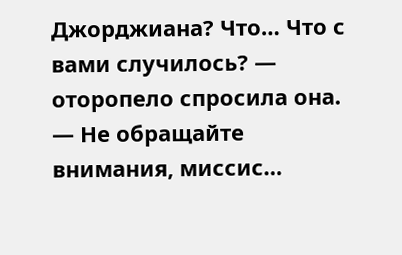Джорджиана? Что… Что с вами случилось? — оторопело спросила она.
— Не обращайте внимания, миссис…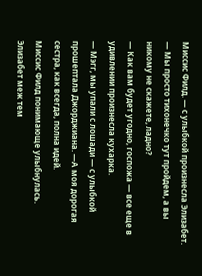Миссис Филд. — с улыбкой произнесла Элизабет. — Мы просто тихонечко тут пройдем, а вы никому не скажете, ладно?
— Как вам будет угодно, госпожа — все еще в удивлении произнесла кухарка.
— Мэгг, мы упали с лошади — с улыбкой прошептала Джорджиана. —А моя дорогая сестра, как всегда, полна идей.
Миссис Филд понимающе улыбнулась.
Элизабет меж тем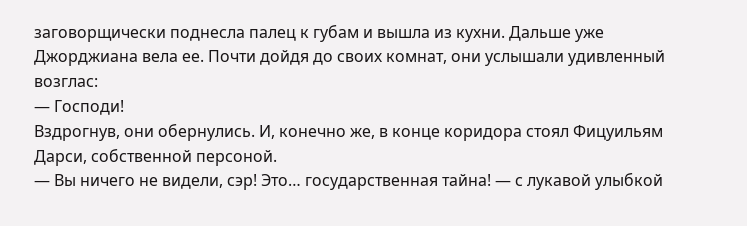заговорщически поднесла палец к губам и вышла из кухни. Дальше уже Джорджиана вела ее. Почти дойдя до своих комнат, они услышали удивленный возглас:
— Господи!
Вздрогнув, они обернулись. И, конечно же, в конце коридора стоял Фицуильям Дарси, собственной персоной.
— Вы ничего не видели, сэр! Это… государственная тайна! — с лукавой улыбкой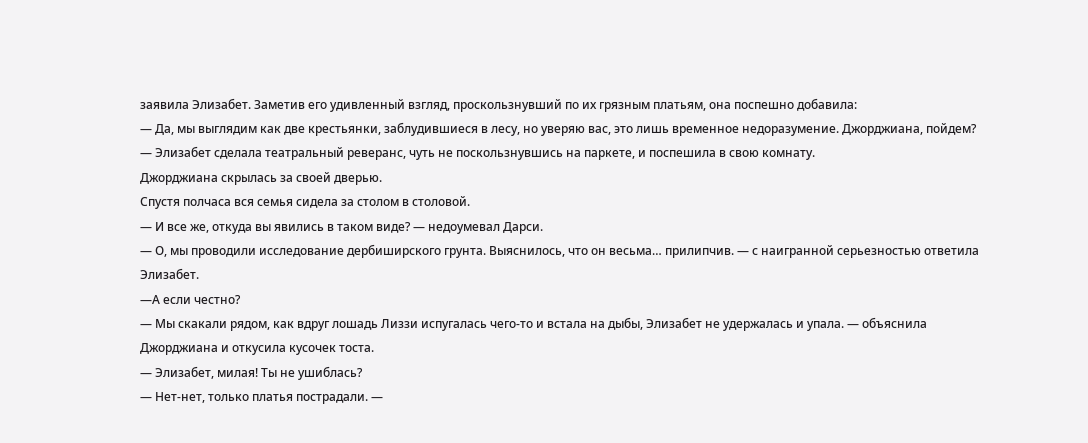заявила Элизабет. Заметив его удивленный взгляд, проскользнувший по их грязным платьям, она поспешно добавила:
— Да, мы выглядим как две крестьянки, заблудившиеся в лесу, но уверяю вас, это лишь временное недоразумение. Джорджиана, пойдем? — Элизабет сделала театральный реверанс, чуть не поскользнувшись на паркете, и поспешила в свою комнату.
Джорджиана скрылась за своей дверью.
Спустя полчаса вся семья сидела за столом в столовой.
— И все же, откуда вы явились в таком виде? — недоумевал Дарси.
— О, мы проводили исследование дербиширского грунта. Выяснилось, что он весьма… прилипчив. — с наигранной серьезностью ответила Элизабет.
—А если честно?
— Мы скакали рядом, как вдруг лошадь Лиззи испугалась чего‑то и встала на дыбы, Элизабет не удержалась и упала. — объяснила Джорджиана и откусила кусочек тоста.
— Элизабет, милая! Ты не ушиблась?
— Нет-нет, только платья пострадали. —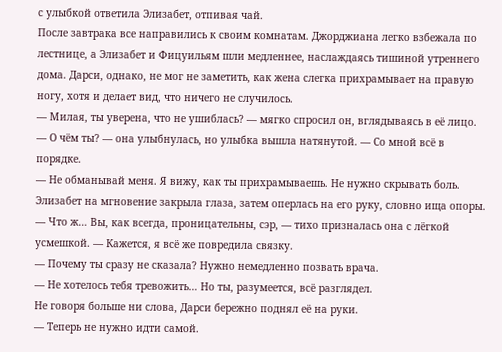с улыбкой ответила Элизабет, отпивая чай.
После завтрака все направились к своим комнатам. Джорджиана легко взбежала по лестнице, а Элизабет и Фицуильям шли медленнее, наслаждаясь тишиной утреннего дома. Дарси, однако, не мог не заметить, как жена слегка прихрамывает на правую ногу, хотя и делает вид, что ничего не случилось.
— Милая, ты уверена, что не ушиблась? — мягко спросил он, вглядываясь в её лицо.
— О чём ты? — она улыбнулась, но улыбка вышла натянутой. — Со мной всё в порядке.
— Не обманывай меня. Я вижу, как ты прихрамываешь. Не нужно скрывать боль.
Элизабет на мгновение закрыла глаза, затем оперлась на его руку, словно ища опоры.
— Что ж… Вы, как всегда, проницательны, сэр, — тихо призналась она с лёгкой усмешкой. — Кажется, я всё же повредила связку.
— Почему ты сразу не сказала? Нужно немедленно позвать врача.
— Не хотелось тебя тревожить… Но ты, разумеется, всё разглядел.
Не говоря больше ни слова, Дарси бережно поднял её на руки.
— Теперь не нужно идти самой.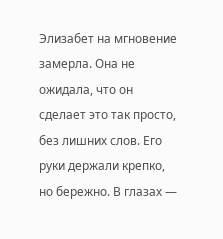Элизабет на мгновение замерла. Она не ожидала, что он сделает это так просто, без лишних слов. Его руки держали крепко, но бережно. В глазах —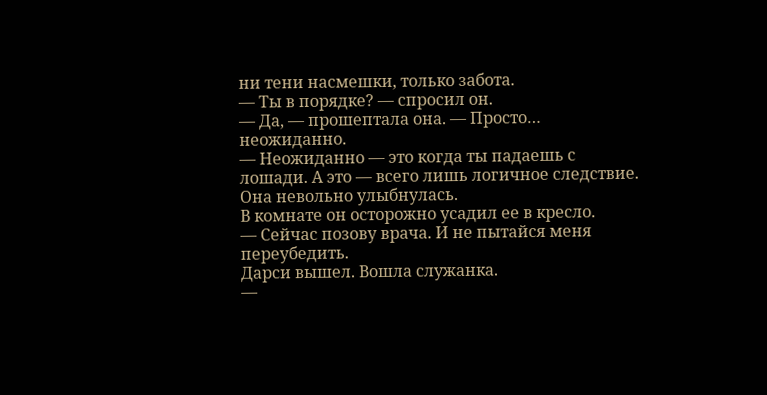ни тени насмешки, только забота.
— Ты в порядке? — спросил он.
— Да, — прошептала она. — Просто… неожиданно.
— Неожиданно — это когда ты падаешь с лошади. А это — всего лишь логичное следствие.
Она невольно улыбнулась.
В комнате он осторожно усадил ее в кресло.
— Сейчас позову врача. И не пытайся меня переубедить.
Дарси вышел. Вошла служанка.
—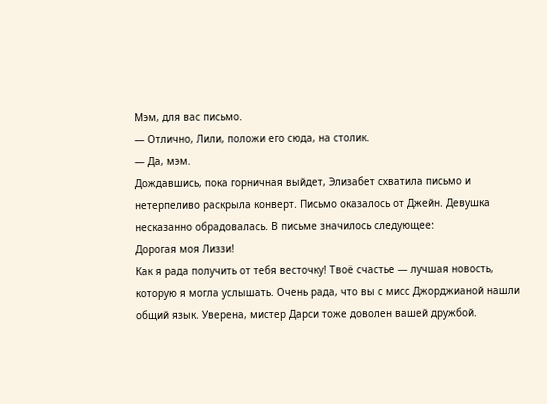Мэм, для вас письмо.
— Отлично, Лили, положи его сюда, на столик.
— Да, мэм.
Дождавшись, пока горничная выйдет, Элизабет схватила письмо и нетерпеливо раскрыла конверт. Письмо оказалось от Джейн. Девушка несказанно обрадовалась. В письме значилось следующее:
Дорогая моя Лиззи!
Как я рада получить от тебя весточку! Твоё счастье — лучшая новость, которую я могла услышать. Очень рада, что вы с мисс Джорджианой нашли общий язык. Уверена, мистер Дарси тоже доволен вашей дружбой.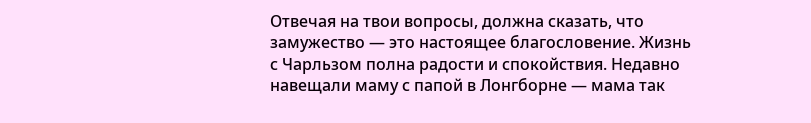Отвечая на твои вопросы, должна сказать, что замужество — это настоящее благословение. Жизнь с Чарльзом полна радости и спокойствия. Недавно навещали маму с папой в Лонгборне — мама так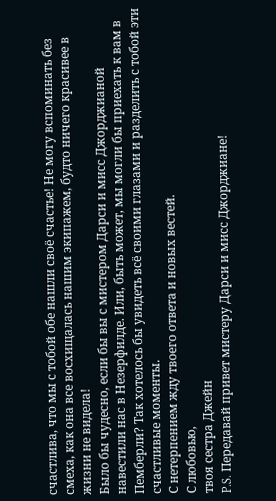счастлива, что мы с тобой обе нашли своё счастье! Не могу вспоминать без смеха, как она все восхищалась нашим экипажем, будто ничего красивее в жизни не видела!
Было бы чудесно, если бы вы с мистером Дарси и мисс Джорджианой навестили нас в Незерфилде. Или, быть может, мы могли бы приехать к вам в Пемберли? Так хотелось бы увидеть всё своими глазами и разделить с тобой эти счастливые моменты.
С нетерпением жду твоего ответа и новых вестей.
С любовью,
твоя сестра Джейн
P.S. Передавай привет мистеру Дарси и мисс Джорджиане!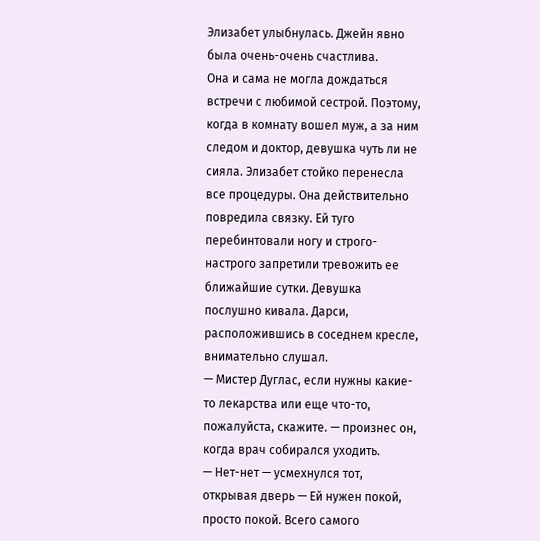Элизабет улыбнулась. Джейн явно была очень-очень счастлива.
Она и сама не могла дождаться встречи с любимой сестрой. Поэтому, когда в комнату вошел муж, а за ним следом и доктор, девушка чуть ли не сияла. Элизабет стойко перенесла все процедуры. Она действительно повредила связку. Ей туго перебинтовали ногу и строго-настрого запретили тревожить ее ближайшие сутки. Девушка послушно кивала. Дарси, расположившись в соседнем кресле, внимательно слушал.
— Мистер Дуглас, если нужны какие-то лекарства или еще что-то, пожалуйста, скажите. — произнес он, когда врач собирался уходить.
— Нет-нет — усмехнулся тот, открывая дверь — Ей нужен покой, просто покой. Всего самого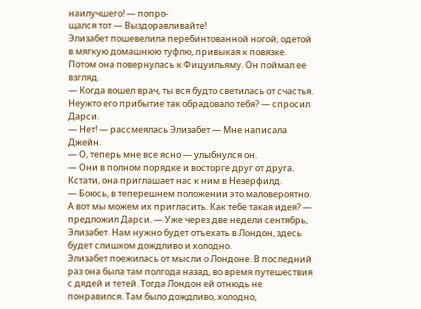наилучшего! — попро-
щался тот — Выздоравливайте!
Элизабет пошевелила перебинтованной ногой, одетой в мягкую домашнюю туфлю, привыкая к повязке. Потом она повернулась к Фицуильяму. Он поймал ее взгляд.
— Когда вошел врач, ты вся будто светилась от счастья. Неужто его прибытие так обрадовало тебя? — спросил Дарси.
— Нет! — рассмеялась Элизабет — Мне написала Джейн.
— О, теперь мне все ясно — улыбнулся он.
— Они в полном порядке и восторге друг от друга. Кстати, она приглашает нас к ним в Незерфилд.
— Боюсь, в теперешнем положении это маловероятно. А вот мы можем их пригласить. Как тебе такая идея? — предложил Дарси. — Уже через две недели сентябрь, Элизабет. Нам нужно будет отъехать в Лондон, здесь будет слишком дождливо и холодно.
Элизабет поежилась от мысли о Лондоне. В последний раз она была там полгода назад, во время путешествия с дядей и тетей. Тогда Лондон ей отнюдь не понравился. Там было дождливо, холодно,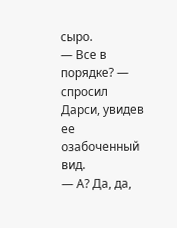сыро.
— Все в порядке? — спросил Дарси, увидев ее озабоченный вид.
— А? Да, да,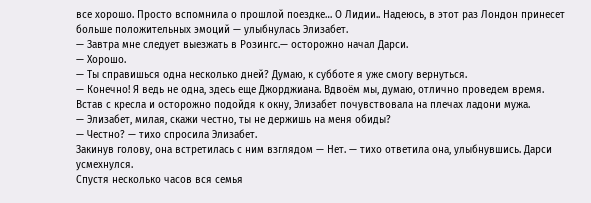все хорошо. Просто вспомнила о прошлой поездке… О Лидии.. Надеюсь, в этот раз Лондон принесет больше положительных эмоций — улыбнулась Элизабет.
— Завтра мне следует выезжать в Розингс.— осторожно начал Дарси.
— Хорошо.
— Ты справишься одна несколько дней? Думаю, к субботе я уже смогу вернуться.
— Конечно! Я ведь не одна, здесь еще Джорджиана. Вдвоём мы, думаю, отлично проведем время.
Встав с кресла и осторожно подойдя к окну, Элизабет почувствовала на плечах ладони мужа.
— Элизабет, милая, скажи честно, ты не держишь на меня обиды?
— Честно? — тихо спросила Элизабет.
Закинув голову, она встретилась с ним взглядом — Нет. — тихо ответила она, улыбнувшись. Дарси усмехнулся.
Спустя несколько часов вся семья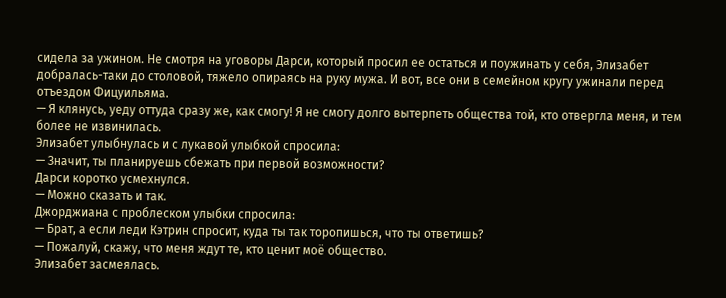сидела за ужином. Не смотря на уговоры Дарси, который просил ее остаться и поужинать у себя, Элизабет добралась-таки до столовой, тяжело опираясь на руку мужа. И вот, все они в семейном кругу ужинали перед отъездом Фицуильяма.
— Я клянусь, уеду оттуда сразу же, как смогу! Я не смогу долго вытерпеть общества той, кто отвергла меня, и тем более не извинилась.
Элизабет улыбнулась и с лукавой улыбкой спросила:
— Значит, ты планируешь сбежать при первой возможности?
Дарси коротко усмехнулся.
— Можно сказать и так.
Джорджиана с проблеском улыбки спросила:
— Брат, а если леди Кэтрин спросит, куда ты так торопишься, что ты ответишь?
— Пожалуй, скажу, что меня ждут те, кто ценит моё общество.
Элизабет засмеялась.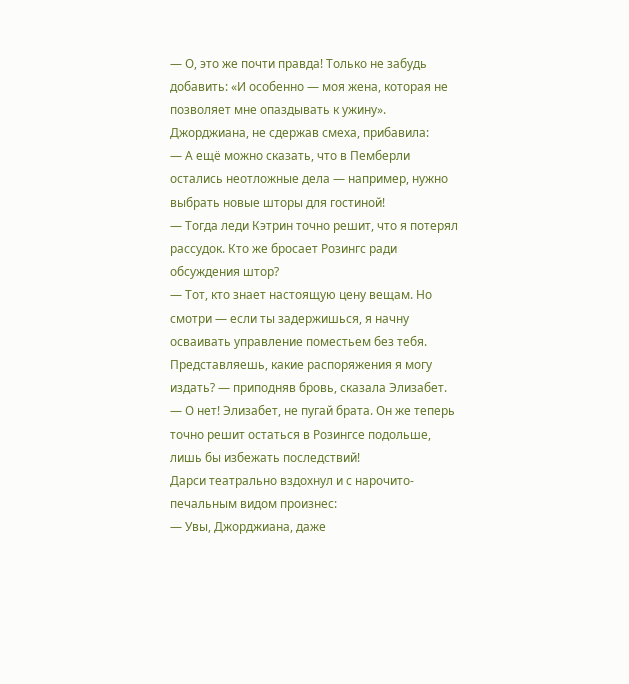— О, это же почти правда! Только не забудь добавить: «И особенно — моя жена, которая не позволяет мне опаздывать к ужину».
Джорджиана, не сдержав смеха, прибавила:
— А ещё можно сказать, что в Пемберли остались неотложные дела — например, нужно выбрать новые шторы для гостиной!
— Тогда леди Кэтрин точно решит, что я потерял рассудок. Кто же бросает Розингс ради обсуждения штор?
— Тот, кто знает настоящую цену вещам. Но смотри — если ты задержишься, я начну осваивать управление поместьем без тебя. Представляешь, какие распоряжения я могу издать? — приподняв бровь, сказала Элизабет.
— О нет! Элизабет, не пугай брата. Он же теперь точно решит остаться в Розингсе подольше, лишь бы избежать последствий!
Дарси театрально вздохнул и с нарочито-печальным видом произнес:
— Увы, Джорджиана, даже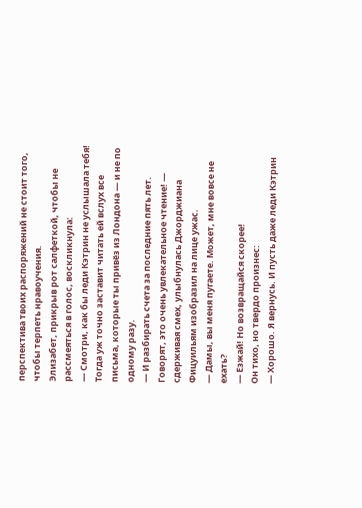перспектива твоих распоряжений не стоит того, чтобы терпеть нравоучения.
Элизабет, прикрыв рот салфеткой, чтобы не рассмеяться в голос, воскликнула:
— Смотри, как бы леди Кэтрин не услышала тебя! Тогда уж точно заставит читать ей вслух все письма, которые ты привёз из Лондона — и не по одному разу.
— И разбирать счета за последние пять лет. Говорят, это очень увлекательное чтение! — сдерживая смех, улыбнулась Джорджиана
Фицуильям изобразил на лице ужас.
— Дамы, вы меня пугаете. Может, мне вовсе не ехать?
— Езжай! Но возвращайся скорее!
Он тихо, но твердо произнес:
— Хорошо. Я вернусь. И пусть даже леди Кэтрин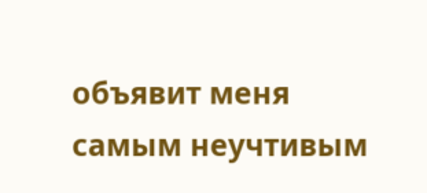объявит меня самым неучтивым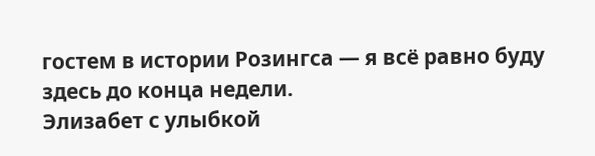гостем в истории Розингса — я всё равно буду здесь до конца недели.
Элизабет с улыбкой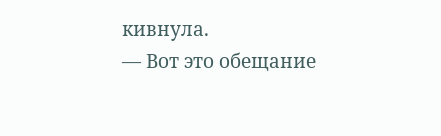кивнула.
— Вот это обещание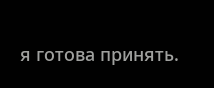я готова принять.